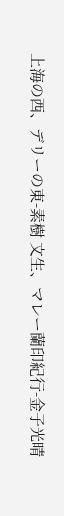上海の西、デリーの東-素樹 文生、マレー蘭印紀行-金子光晴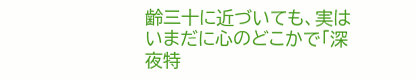齢三十に近づいても、実はいまだに心のどこかで「深夜特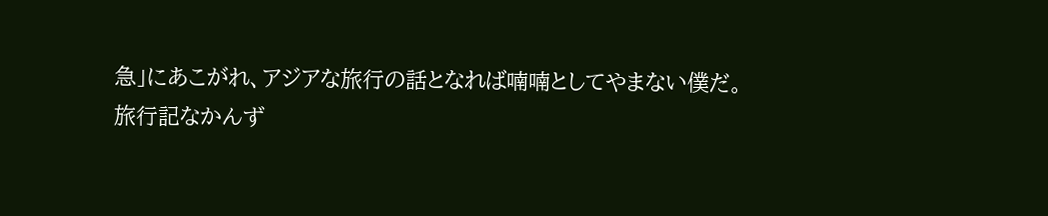急」にあこがれ、アジアな旅行の話となれば喃喃としてやまない僕だ。
旅行記なかんず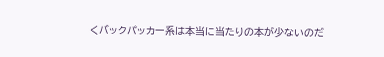くバックパッカー系は本当に当たりの本が少ないのだ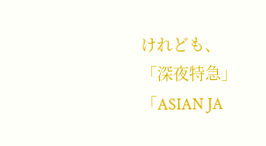けれども、「深夜特急」「ASIAN JA